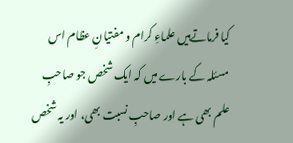کیا فرماتےہیں علماءِ کرام و مفتیانِ عظام اس مسئلہ کے بارے میں کہ ایک شخص جو صاحبِ علم بھی ہے اور صاحبِ نسبت بھی، اور یہ شخص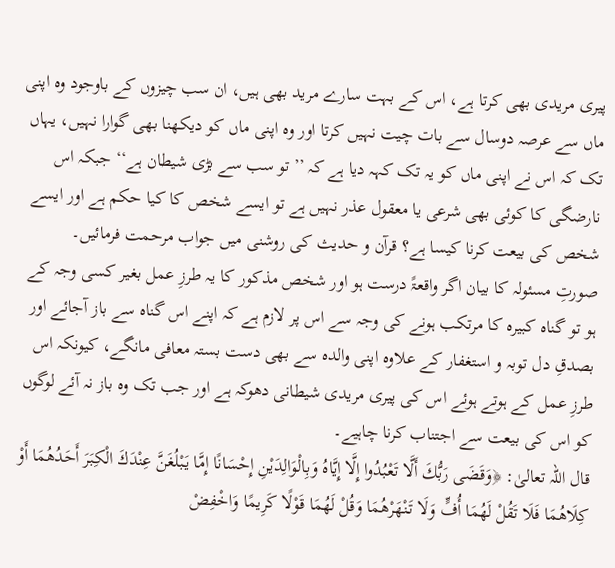پیری مریدی بھی کرتا ہے، اس کے بہت سارے مرید بھی ہیں، ان سب چیزوں کے باوجود وہ اپنی ماں سے عرصہ دوسال سے بات چیت نہیں کرتا اور وہ اپنی ماں کو دیکھنا بھی گوارا نہیں، یہاں تک کہ اس نے اپنی ماں کو یہ تک کہہ دیا ہے کہ ’’تو سب سے بڑی شیطان ہے‘‘ جبکہ اس نارضگی کا کوئی بھی شرعی یا معقول عذر نہیں ہے تو ایسے شخص کا کیا حکم ہے اور ایسے شخص کی بیعت کرنا کیسا ہے؟ قرآن و حدیث کی روشنی میں جواب مرحمت فرمائیں۔
صورتِ مسئولہ کا بیان اگر واقعۃً درست ہو اور شخص مذکور کا یہ طرزِ عمل بغیر کسی وجہ کے ہو تو گناہ کبیرہ کا مرتکب ہونے کی وجہ سے اس پر لازم ہے کہ اپنے اس گناہ سے باز آجائے اور بصدقِ دل توبہ و استغفار کے علاوہ اپنی والدہ سے بھی دست بستہ معافی مانگے، کیونکہ اس طرزِ عمل کے ہوتے ہوئے اس کی پیری مریدی شیطانی دھوکہ ہے اور جب تک وہ باز نہ آئے لوگوں کو اس کی بیعت سے اجتناب کرنا چاہیے۔
قال اللہ تعالیٰ: ﴿وَقَضَى رَبُّكَ أَلَّا تَعْبُدُوا إِلَّا إِيَّاهُ وَبِالْوَالِدَيْنِ إِحْسَانًا إِمَّا يَبْلُغَنَّ عِنْدَكَ الْكِبَرَ أَحَدُهُمَا أَوْ كِلَاهُمَا فَلَا تَقُلْ لَهُمَا أُفٍّ وَلَا تَنْهَرْهُمَا وَقُلْ لَهُمَا قَوْلًا كَرِيمًا وَاخْفِضْ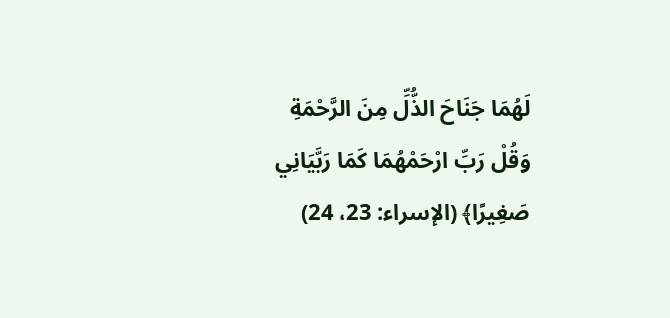لَهُمَا جَنَاحَ الذُّلِّ مِنَ الرَّحْمَةِ وَقُلْ رَبِّ ارْحَمْهُمَا كَمَا رَبَّيَانِي صَغِيرًا﴾ (الإسراء: 23، 24)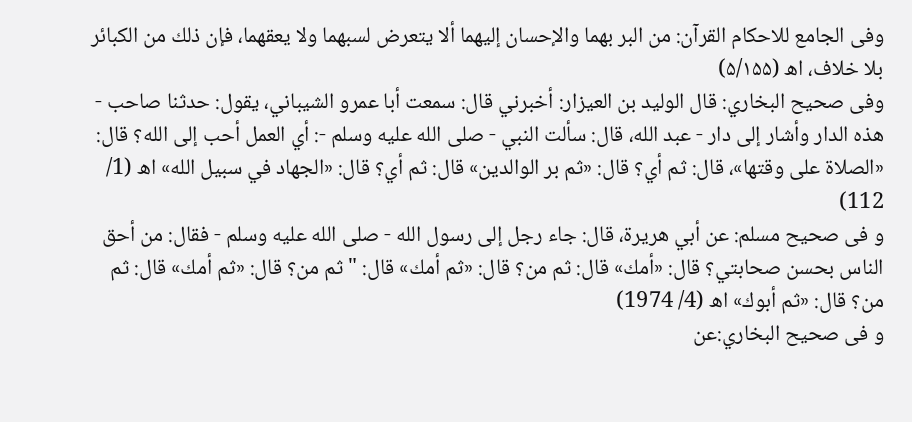وفی الجامع للاحکام القرآن: من البر بهما والإحسان إليهما ألا يتعرض لسبهما ولا يعقهما، فإن ذلك من الكبائر بلا خلاف، اھ (۵/۱۵۵)
وفی صحيح البخاري: قال الوليد بن العيزار: أخبرني قال: سمعت أبا عمرو الشيباني، يقول: حدثنا صاحب - هذه الدار وأشار إلى دار - عبد الله، قال: سألت النبي - صلى الله عليه وسلم -: أي العمل أحب إلى الله؟ قال: «الصلاة على وقتها»، قال: ثم أي؟ قال: «ثم بر الوالدين» قال: ثم أي؟ قال: «الجهاد في سبيل الله» اھ (1/ 112)
و فی صحيح مسلم: عن أبي هريرة، قال: جاء رجل إلى رسول الله - صلى الله عليه وسلم - فقال: من أحق الناس بحسن صحابتي؟ قال: «أمك» قال: ثم من؟ قال: «ثم أمك» قال: " ثم من؟ قال: «ثم أمك» قال: ثم من؟ قال: «ثم أبوك» اھ (4/ 1974)
و فی صحيح البخاري:عن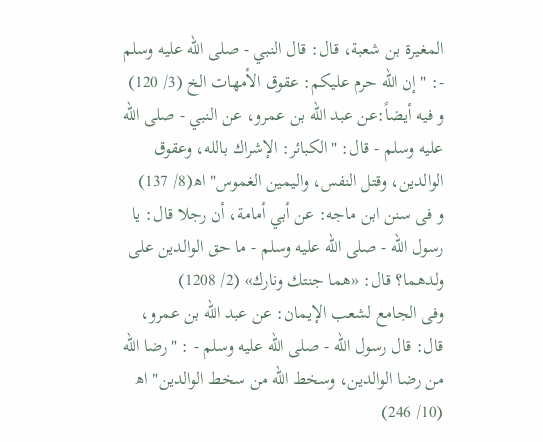المغيرة بن شعبة، قال: قال النبي - صلى الله عليه وسلم -: " إن الله حرم عليكم: عقوق الأمهات الخ (3/ 120)
و فیه أیضاً:عن عبد الله بن عمرو، عن النبي - صلى الله عليه وسلم - قال: "الكبائر: الإشراك بالله، وعقوق الوالدين، وقتل النفس، واليمين الغموس" اھ(8/ 137)
و فی سنن ابن ماجه: عن أبي أمامة، أن رجلا قال: يا رسول الله - صلى الله عليه وسلم - ما حق الوالدين على ولدهما؟ قال: «هما جنتك ونارك» (2/ 1208)
وفی الجامع لشعب الإيمان: عن عبد الله بن عمرو، قال: قال رسول الله - صلى الله عليه وسلم - : "رضا الله من رضا الوالدين، وسخط الله من سخط الوالدين" اھ (10/ 246)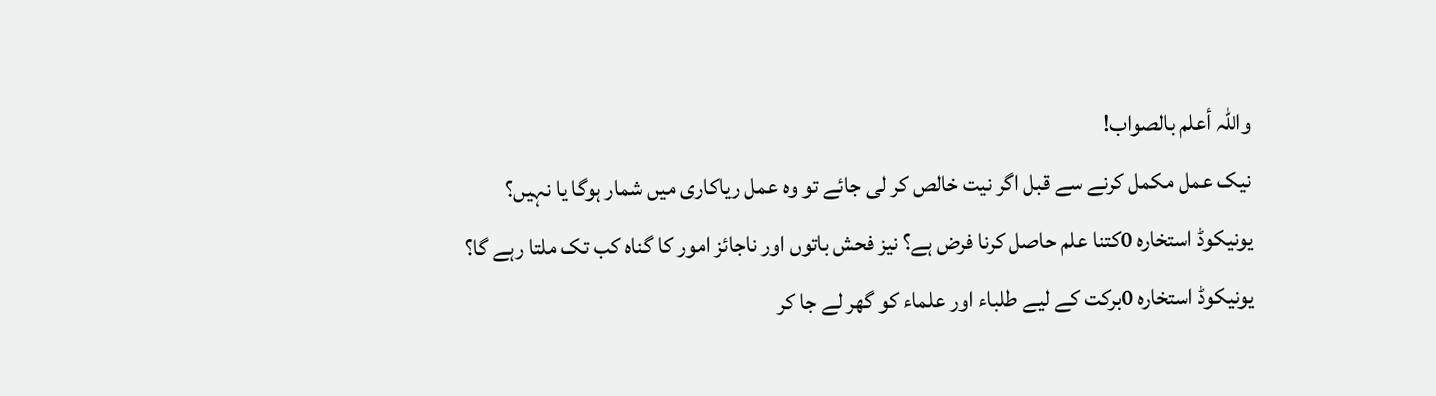واللہ أعلم بالصواب!
نیک عمل مکمل کرنے سے قبل اگر نیت خالص کر لی جائے تو وہ عمل ریاکاری میں شمار ہوگا یا نہیں؟
یونیکوڈ استخارہ 0کتنا علم حاصل کرنا فرض ہے؟ نیز فحش باتوں اور ناجائز امور کا گناہ کب تک ملتا رہے گا؟
یونیکوڈ استخارہ 0برکت کے لیے طلباء اور علماء کو گھر لے جا کر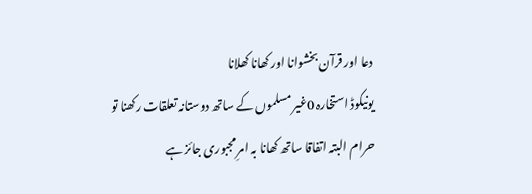دعا اور قرآن بخشوانا اور کھانا کھلانا
یونیکوڈ استخارہ 0غیر مسلموں کے ساتھ دوستانہ تعلقات رکھنا تو حرام البتہ اتفاقا ساتھ کھانا بہ امرِ مجبوری جائز ہے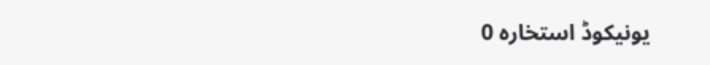یونیکوڈ استخارہ 0